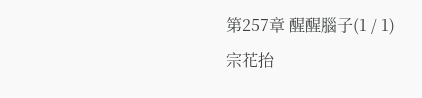第257章 醒醒腦子(1 / 1)
宗花抬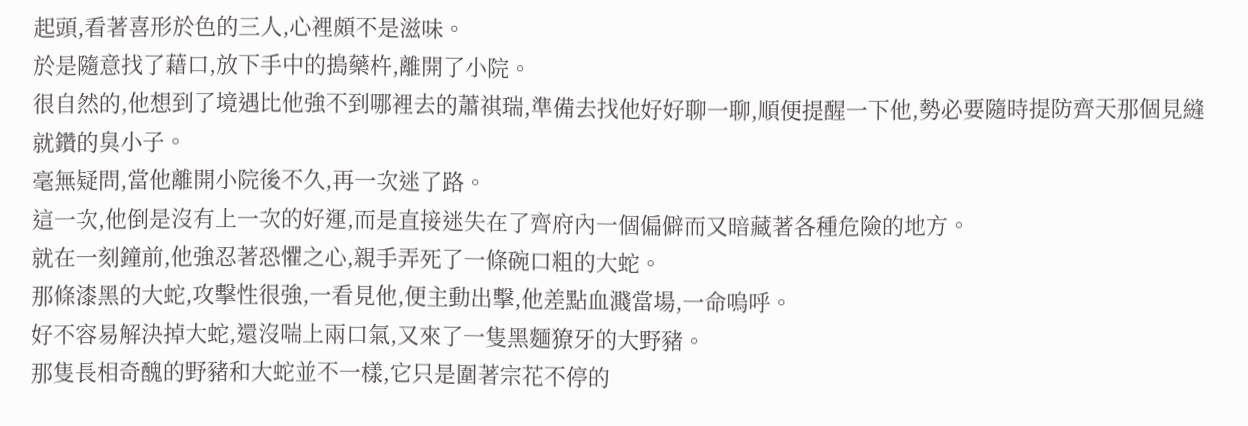起頭,看著喜形於色的三人,心裡頗不是滋味。
於是隨意找了藉口,放下手中的搗藥杵,離開了小院。
很自然的,他想到了境遇比他強不到哪裡去的蕭祺瑞,準備去找他好好聊一聊,順便提醒一下他,勢必要隨時提防齊天那個見縫就鑽的臭小子。
毫無疑問,當他離開小院後不久,再一次迷了路。
這一次,他倒是沒有上一次的好運,而是直接迷失在了齊府內一個偏僻而又暗藏著各種危險的地方。
就在一刻鐘前,他強忍著恐懼之心,親手弄死了一條碗口粗的大蛇。
那條漆黑的大蛇,攻擊性很強,一看見他,便主動出擊,他差點血濺當場,一命嗚呼。
好不容易解決掉大蛇,還沒喘上兩口氣,又來了一隻黑麵獠牙的大野豬。
那隻長相奇醜的野豬和大蛇並不一樣,它只是圍著宗花不停的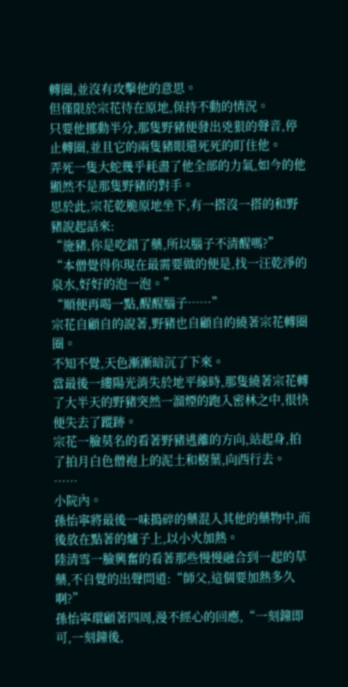轉圈,並沒有攻擊他的意思。
但僅限於宗花待在原地,保持不動的情況。
只要他挪動半分,那隻野豬便發出兇狠的聲音,停止轉圈,並且它的兩隻豬眼還死死的盯住他。
弄死一隻大蛇幾乎耗盡了他全部的力氣,如今的他顯然不是那隻野豬的對手。
思於此,宗花乾脆原地坐下,有一搭沒一搭的和野豬說起話來:
“施豬,你是吃錯了藥,所以腦子不清醒嗎?”
“本僧覺得你現在最需要做的便是,找一汪乾淨的泉水,好好的泡一泡。”
“順便再喝一點,醒醒腦子……”
宗花自顧自的說著,野豬也自顧自的繞著宗花轉圈圈。
不知不覺,天色漸漸暗沉了下來。
當最後一縷陽光消失於地平線時,那隻繞著宗花轉了大半天的野豬突然一溜煙的跑入密林之中,很快便失去了蹤跡。
宗花一臉莫名的看著野豬逃離的方向,站起身,拍了拍月白色僧袍上的泥土和樹葉,向西行去。
……
小院內。
孫怡寧將最後一味搗碎的藥混入其他的藥物中,而後放在點著的爐子上,以小火加熱。
陸清雪一臉興奮的看著那些慢慢融合到一起的草藥,不自覺的出聲問道:“師父,這個要加熱多久啊?”
孫怡寧環顧著四周,漫不經心的回應,“一刻鐘即可,一刻鐘後,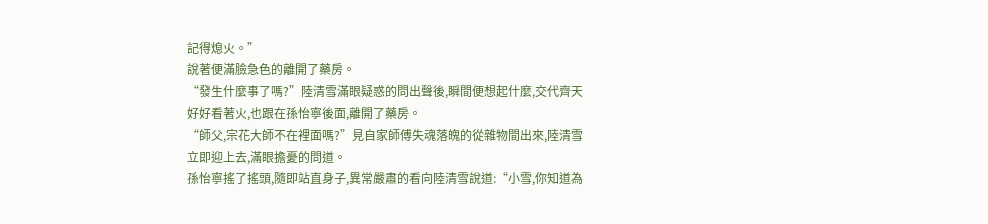記得熄火。”
說著便滿臉急色的離開了藥房。
“發生什麼事了嗎?”陸清雪滿眼疑惑的問出聲後,瞬間便想起什麼,交代齊天好好看著火,也跟在孫怡寧後面,離開了藥房。
“師父,宗花大師不在裡面嗎?”見自家師傅失魂落魄的從雜物間出來,陸清雪立即迎上去,滿眼擔憂的問道。
孫怡寧搖了搖頭,隨即站直身子,異常嚴肅的看向陸清雪說道:“小雪,你知道為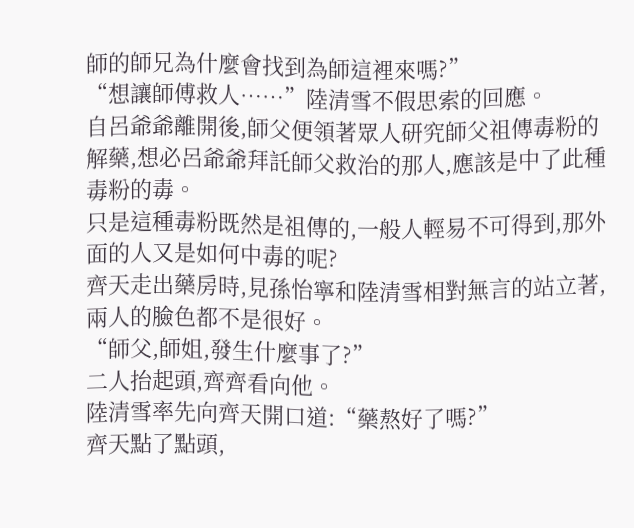師的師兄為什麼會找到為師這裡來嗎?”
“想讓師傅救人……”陸清雪不假思索的回應。
自呂爺爺離開後,師父便領著眾人研究師父祖傳毒粉的解藥,想必呂爺爺拜託師父救治的那人,應該是中了此種毒粉的毒。
只是這種毒粉既然是祖傳的,一般人輕易不可得到,那外面的人又是如何中毒的呢?
齊天走出藥房時,見孫怡寧和陸清雪相對無言的站立著,兩人的臉色都不是很好。
“師父,師姐,發生什麼事了?”
二人抬起頭,齊齊看向他。
陸清雪率先向齊天開口道:“藥熬好了嗎?”
齊天點了點頭,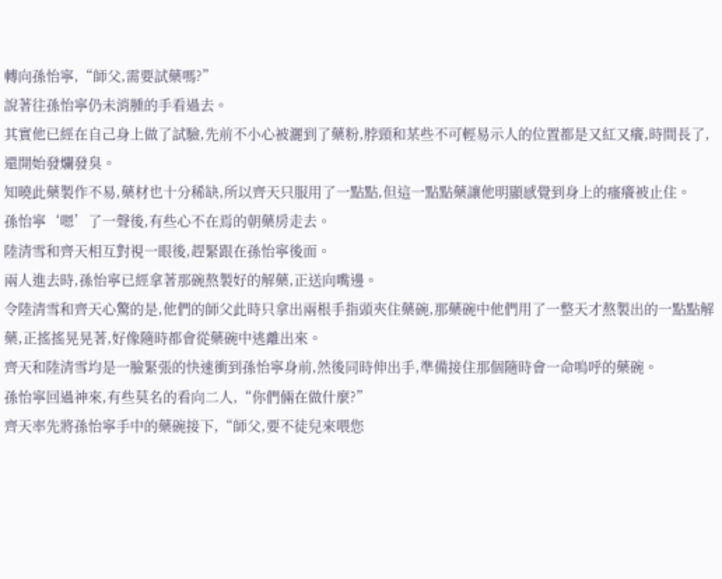轉向孫怡寧,“師父,需要試藥嗎?”
說著往孫怡寧仍未消腫的手看過去。
其實他已經在自己身上做了試驗,先前不小心被灑到了藥粉,脖頸和某些不可輕易示人的位置都是又紅又癢,時間長了,還開始發爛發臭。
知曉此藥製作不易,藥材也十分稀缺,所以齊天只服用了一點點,但這一點點藥讓他明顯感覺到身上的瘙癢被止住。
孫怡寧‘嗯’了一聲後,有些心不在焉的朝藥房走去。
陸清雪和齊天相互對視一眼後,趕緊跟在孫怡寧後面。
兩人進去時,孫怡寧已經拿著那碗熬製好的解藥,正送向嘴邊。
令陸清雪和齊天心驚的是,他們的師父此時只拿出兩根手指頭夾住藥碗,那藥碗中他們用了一整天才熬製出的一點點解藥,正搖搖晃晃著,好像隨時都會從藥碗中逃離出來。
齊天和陸清雪均是一臉緊張的快速衝到孫怡寧身前,然後同時伸出手,準備接住那個隨時會一命嗚呼的藥碗。
孫怡寧回過神來,有些莫名的看向二人,“你們倆在做什麼?”
齊天率先將孫怡寧手中的藥碗接下,“師父,要不徒兒來喂您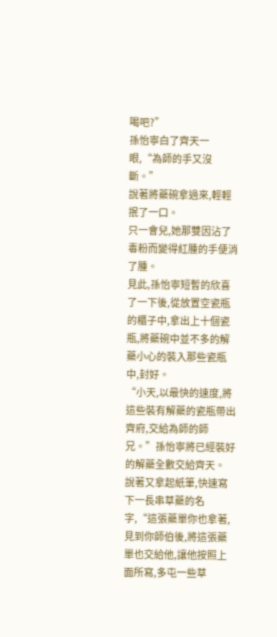喝吧?”
孫怡寧白了齊天一眼,“為師的手又沒斷。”
說著將藥碗拿過來,輕輕抿了一口。
只一會兒,她那雙因沾了毒粉而變得紅腫的手便消了腫。
見此,孫怡寧短暫的欣喜了一下後,從放置空瓷瓶的櫃子中,拿出上十個瓷瓶,將藥碗中並不多的解藥小心的裝入那些瓷瓶中,封好。
“小天,以最快的速度,將這些裝有解藥的瓷瓶帶出齊府,交給為師的師兄。”孫怡寧將已經裝好的解藥全數交給齊天。
說著又拿起紙筆,快速寫下一長串草藥的名字,“這張藥單你也拿著,見到你師伯後,將這張藥單也交給他,讓他按照上面所寫,多屯一些草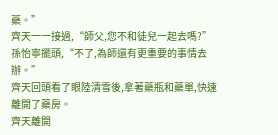藥。”
齊天一一接過,“師父,您不和徒兒一起去嗎?”
孫怡寧擺頭,“不了,為師還有更重要的事情去辦。”
齊天回頭看了眼陸清雪後,拿著藥瓶和藥單,快速離開了藥房。
齊天離開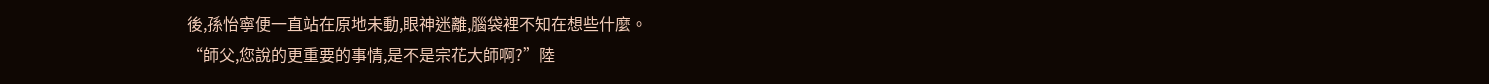後,孫怡寧便一直站在原地未動,眼神迷離,腦袋裡不知在想些什麼。
“師父,您說的更重要的事情,是不是宗花大師啊?”陸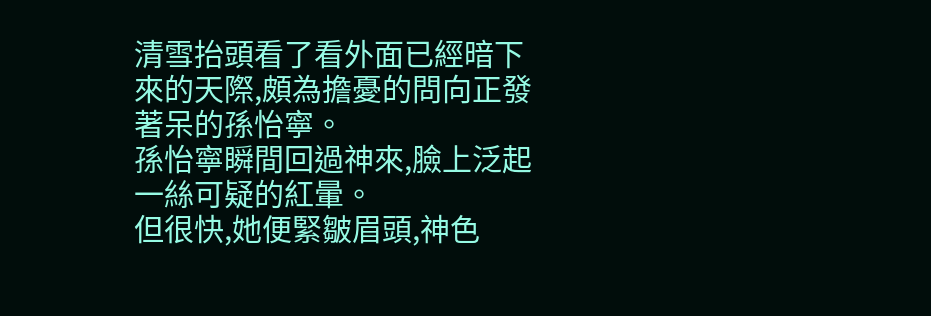清雪抬頭看了看外面已經暗下來的天際,頗為擔憂的問向正發著呆的孫怡寧。
孫怡寧瞬間回過神來,臉上泛起一絲可疑的紅暈。
但很快,她便緊皺眉頭,神色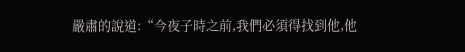嚴肅的說道:“今夜子時之前,我們必須得找到他,他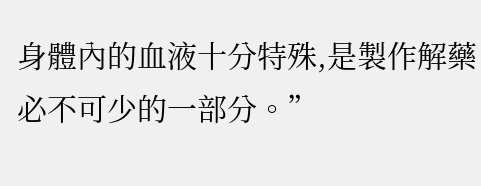身體內的血液十分特殊,是製作解藥必不可少的一部分。”